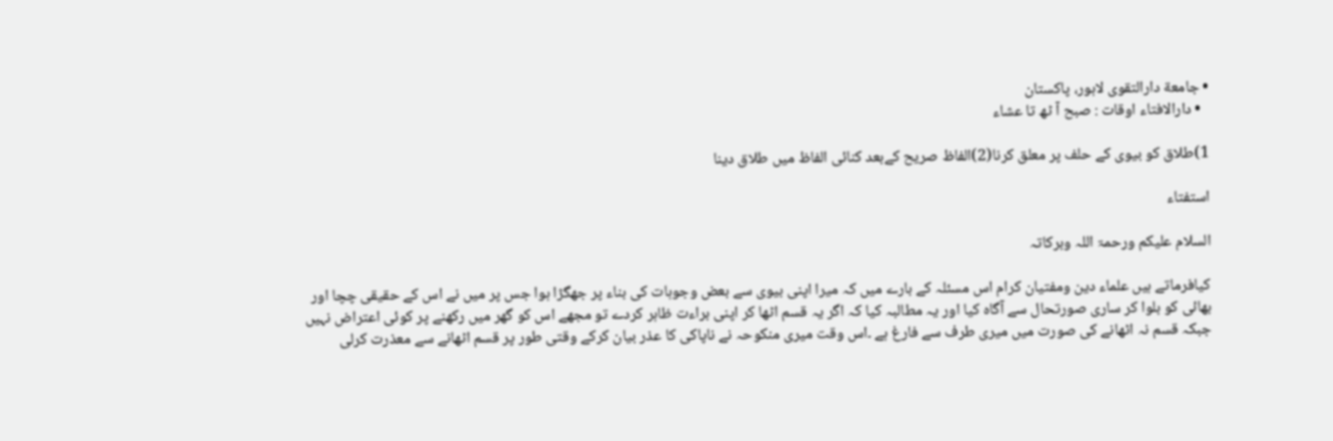• جامعة دارالتقوی لاہور، پاکستان
  • دارالافتاء اوقات : صبح آ ٹھ تا عشاء

1)طلاق کو بیوی کے حلف پر معلق کرنا(2)الفاظ صریح کےبعد کنائی الفاظ میں طلاق دینا

استفتاء

السلام علیکم ورحمۃ اللہ وبرکاتہ

کیافرماتے ہیں علماء دین ومفتیان کرام اس مسئلہ کے بارے میں کہ میرا اپنی بیوی سے بعض وجوہات کی بناء پر جھگڑا ہوا جس پر میں نے اس کے حقیقی چچا اور بھائی کو بلوا کر ساری صورتحال سے آگاہ کیا اور یہ مطالبہ کیا کہ اگر یہ قسم اٹھا کر اپنی براءت ظاہر کردے تو مجھے اس کو گھر میں رکھنے پر کوئی اعتراض نہیں جبکہ قسم نہ اٹھانے کی صورت میں میری طرف سے فارغ ہے ۔اس وقت میری منکوحہ نے ناپاکی کا عذر بیان کرکے وقتی طور پر قسم اٹھانے سے معذرت کرلی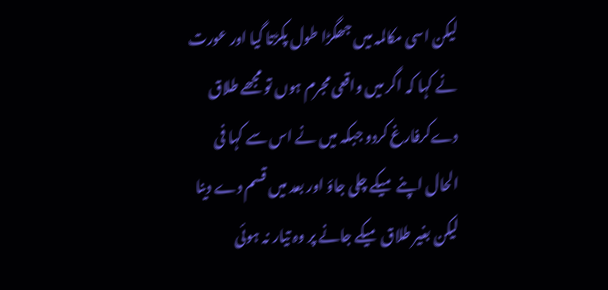لیکن اسی مکالمہ میں جھگڑا طول پکڑتا گیا اور عورت نے کہا کہ اگر میں واقعی مجرم ہوں تو مجھے طلاق دےکرفارغ کردو جبکہ میں نے اس سے کہا فی الحال اپنے میکے چلی جاؤ اور بعد میں قسم دے دینا لیکن بغیر طلاق میکے جانے پر وہ تیار نہ ہوئی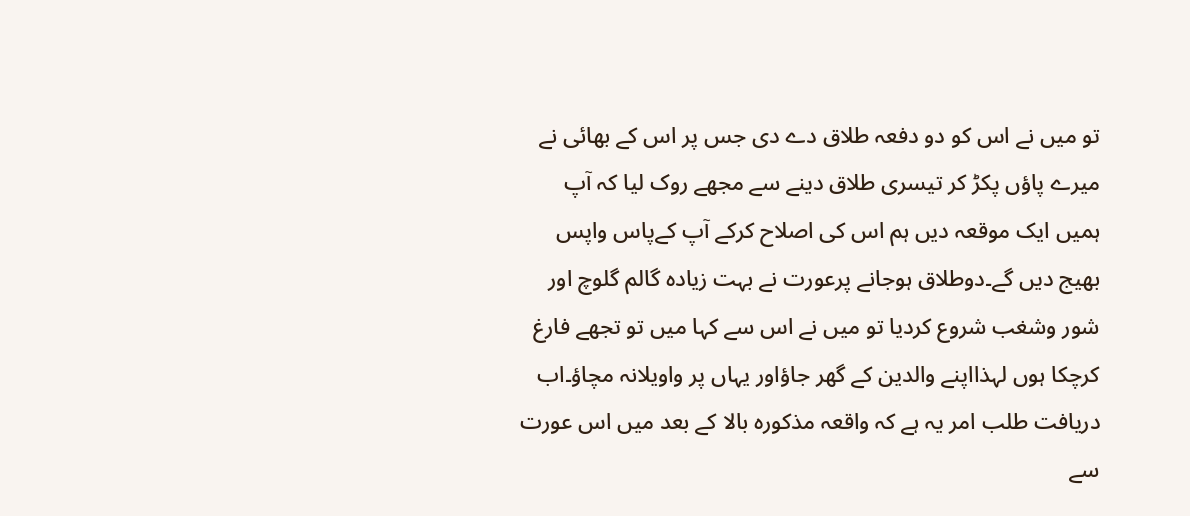تو میں نے اس کو دو دفعہ طلاق دے دی جس پر اس کے بھائی نے میرے پاؤں پکڑ کر تیسری طلاق دینے سے مجھے روک لیا کہ آپ ہمیں ایک موقعہ دیں ہم اس کی اصلاح کرکے آپ کےپاس واپس بھیج دیں گے۔دوطلاق ہوجانے پرعورت نے بہت زیادہ گالم گلوچ اور شور وشغب شروع کردیا تو میں نے اس سے کہا میں تو تجھے فارغ کرچکا ہوں لہذااپنے والدین کے گھر جاؤاور یہاں پر واویلانہ مچاؤ۔اب دریافت طلب امر یہ ہے کہ واقعہ مذکورہ بالا کے بعد میں اس عورت سے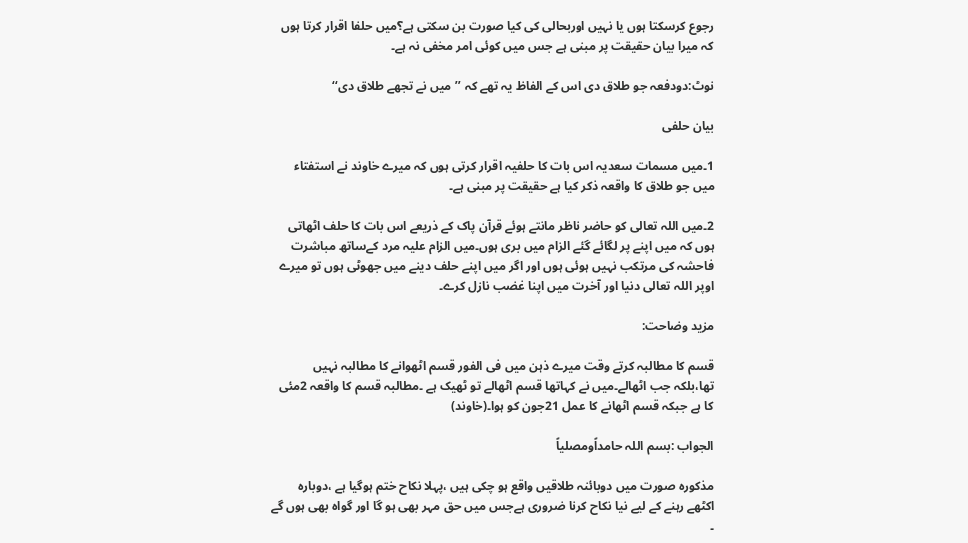رجوع کرسکتا ہوں یا نہیں اوربحالی کی کیا صورت بن سکتی ہے؟میں حلفا اقرار کرتا ہوں کہ میرا بیان حقیقت پر مبنی ہے جس میں کوئی امر مخفی نہ ہے۔

نوٹ:دودفعہ جو طلاق دی اس کے الفاظ یہ تھے کہ ’’میں نے تجھے طلاق دی‘‘

بیان حلفی

1۔میں مسمات سعدیہ اس بات کا حلفیہ اقرار کرتی ہوں کہ میرے خاوند نے استفتاء میں جو طلاق کا واقعہ ذکر کیا ہے حقیقت پر مبنی ہے۔

2۔میں اللہ تعالی کو حاضر ناظر مانتے ہوئے قرآن پاک کے ذریعے اس بات کا حلف اٹھاتی ہوں کہ میں اپنے پر لگائے گئے الزام میں بری ہوں۔میں الزام علیہ مرد کےساتھ مباشرت فاحشہ کی مرتکب نہیں ہوئی ہوں اور اگر میں اپنے حلف دینے میں جھوٹی ہوں تو میرے اوپر اللہ تعالی دنیا اور آخرت میں اپنا غضب نازل کرے۔

مزید وضاحت:

قسم کا مطالبہ کرتے وقت میرے ذہن میں فی الفور قسم اٹھوانے کا مطالبہ نہیں تھا،بلکہ جب اٹھالے۔میں نے کہاتھا قسم اٹھالے تو ٹھیک ہے ۔مطالبہ قسم کا واقعہ 2مئی کا ہے جبکہ قسم اٹھانے کا عمل 21جون کو ہوا۔(خاوند)

الجواب :بسم اللہ حامداًومصلیاً

مذکورہ صورت میں دوبائنہ طلاقیں واقع ہو چکی ہیں ،پہلا نکاح ختم ہوگیا ہے ،دوبارہ اکٹھے رہنے کے لیے نیا نکاح کرنا ضروری ہےجس میں حق مہر بھی ہو گا اور گواہ بھی ہوں گے ۔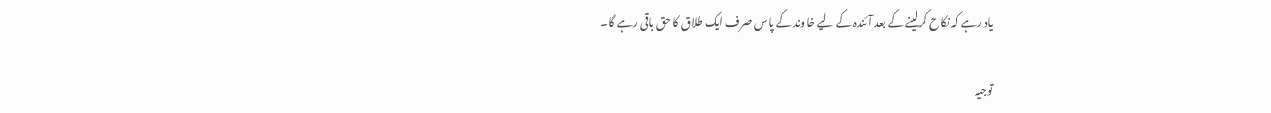یاد رہے کہ نکاح کرلینے کے بعد آئندہ کے لیے خاوند کے پاس صرف ایک طلاق کا حق باقی رہے گا۔

توجیہ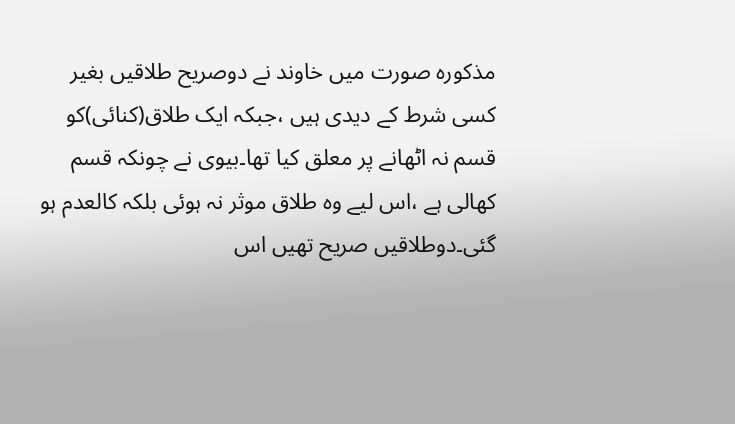مذکورہ صورت میں خاوند نے دوصریح طلاقیں بغیر کسی شرط کے دیدی ہیں ،جبکہ ایک طلاق(کنائی)کو قسم نہ اٹھانے پر معلق کیا تھا۔بیوی نے چونکہ قسم کھالی ہے ،اس لیے وہ طلاق موثر نہ ہوئی بلکہ کالعدم ہو گئی۔دوطلاقیں صریح تھیں اس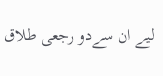لیے ان سےدو رجعی طلاق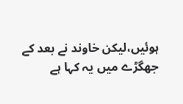ہوئیں،لیکن خاوند نے بعد کے جھگڑے میں یہ کہا ہے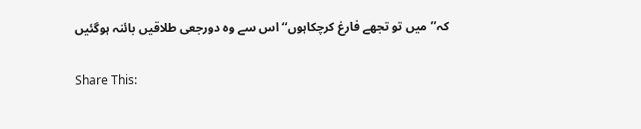کہ’’میں تو تجھے فارغ کرچکاہوں‘‘اس سے وہ دورجعی طلاقیں بائنہ ہوگئیں

Share This: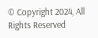© Copyright 2024, All Rights Reserved